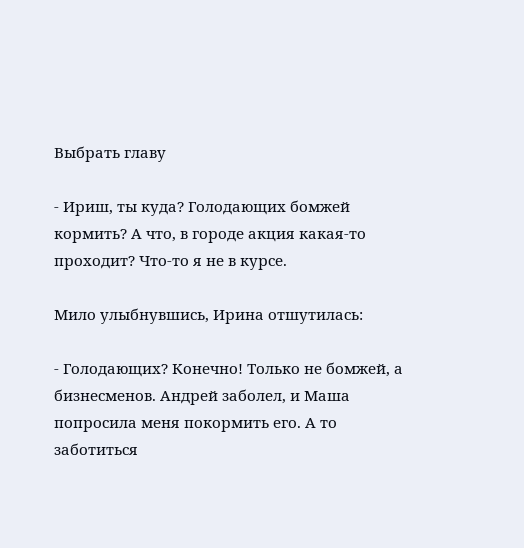Выбрать главу

- Ириш, ты куда? Голодающих бомжей кормить? А что, в городе акция какая-то проходит? Что-то я не в курсе.

Мило улыбнувшись, Ирина отшутилась:

- Голодающих? Конечно! Только не бомжей, а бизнесменов. Андрей заболел, и Маша попросила меня покормить его. А то заботиться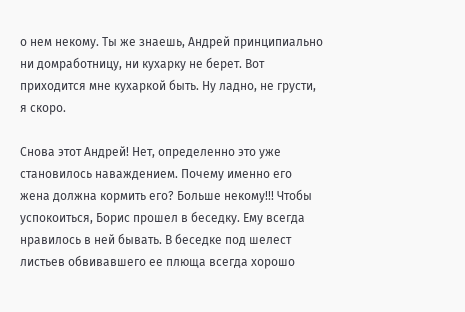о нем некому. Ты же знаешь, Андрей принципиально ни домработницу, ни кухарку не берет. Вот приходится мне кухаркой быть. Ну ладно, не грусти, я скоро.

Снова этот Андрей! Нет, определенно это уже становилось наваждением. Почему именно его жена должна кормить его? Больше некому!!! Чтобы успокоиться, Борис прошел в беседку. Ему всегда нравилось в ней бывать. В беседке под шелест листьев обвивавшего ее плюща всегда хорошо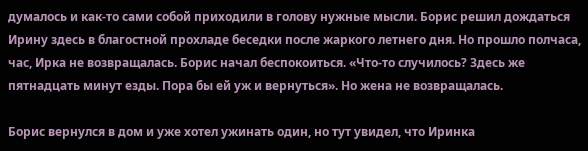думалось и как-то сами собой приходили в голову нужные мысли. Борис решил дождаться Ирину здесь в благостной прохладе беседки после жаркого летнего дня. Но прошло полчаса, час, Ирка не возвращалась. Борис начал беспокоиться. «Что-то случилось? Здесь же пятнадцать минут езды. Пора бы ей уж и вернуться». Но жена не возвращалась.

Борис вернулся в дом и уже хотел ужинать один, но тут увидел, что Иринка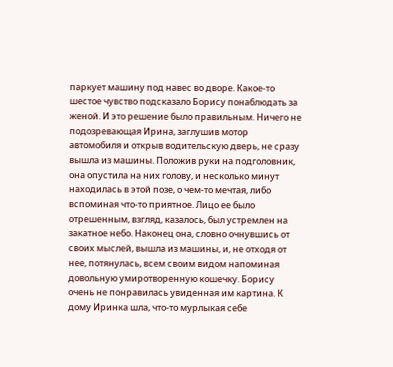паркует машину под навес во дворе. Какое-то шестое чувство подсказало Борису понаблюдать за женой. И это решение было правильным. Ничего не подозревающая Ирина, заглушив мотор автомобиля и открыв водительскую дверь, не сразу вышла из машины. Положив руки на подголовник, она опустила на них голову, и несколько минут находилась в этой позе, о чем-то мечтая, либо вспоминая что-то приятное. Лицо ее было отрешенным, взгляд, казалось, был устремлен на закатное небо. Наконец она, словно очнувшись от своих мыслей, вышла из машины, и, не отходя от нее, потянулась, всем своим видом напоминая довольную умиротворенную кошечку. Борису очень не понравилась увиденная им картина. К дому Иринка шла, что-то мурлыкая себе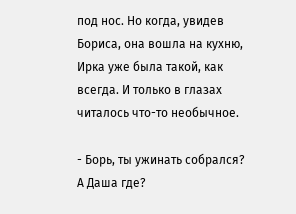под нос. Но когда, увидев Бориса, она вошла на кухню, Ирка уже была такой, как всегда. И только в глазах читалось что-то необычное.

- Борь, ты ужинать собрался? А Даша где?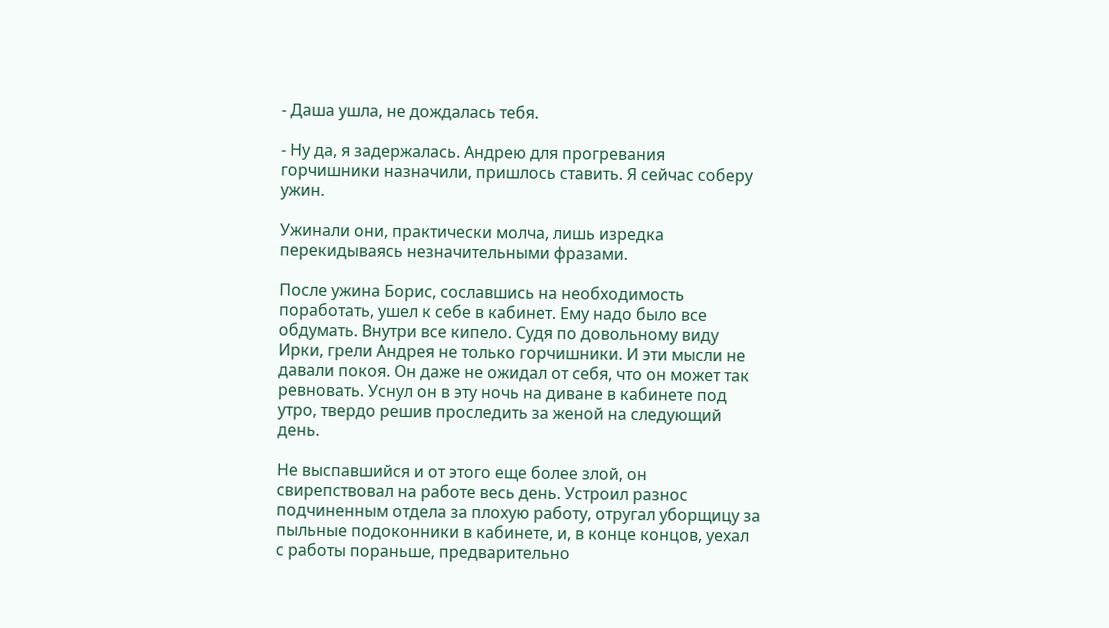- Даша ушла, не дождалась тебя.

- Ну да, я задержалась. Андрею для прогревания горчишники назначили, пришлось ставить. Я сейчас соберу ужин.

Ужинали они, практически молча, лишь изредка перекидываясь незначительными фразами.

После ужина Борис, сославшись на необходимость поработать, ушел к себе в кабинет. Ему надо было все обдумать. Внутри все кипело. Судя по довольному виду Ирки, грели Андрея не только горчишники. И эти мысли не давали покоя. Он даже не ожидал от себя, что он может так ревновать. Уснул он в эту ночь на диване в кабинете под утро, твердо решив проследить за женой на следующий день.

Не выспавшийся и от этого еще более злой, он свирепствовал на работе весь день. Устроил разнос подчиненным отдела за плохую работу, отругал уборщицу за пыльные подоконники в кабинете, и, в конце концов, уехал с работы пораньше, предварительно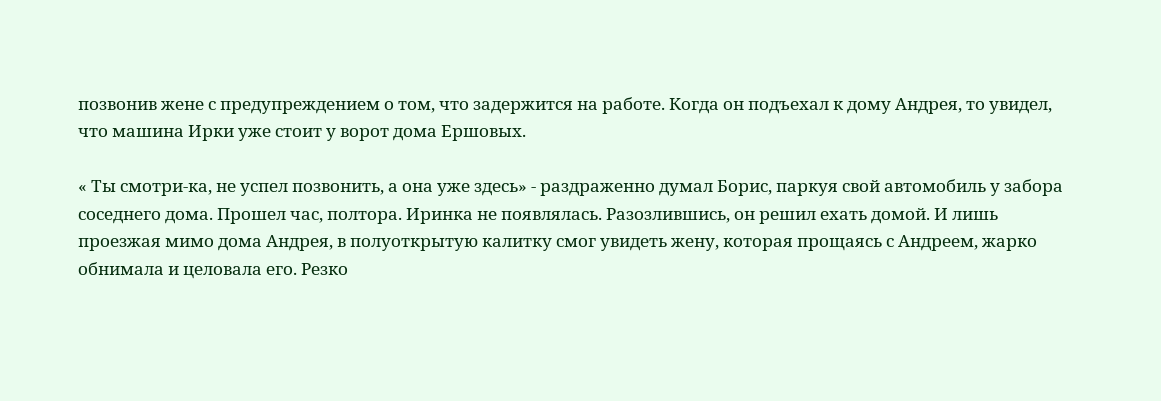позвонив жене с предупреждением о том, что задержится на работе. Когда он подъехал к дому Андрея, то увидел, что машина Ирки уже стоит у ворот дома Ершовых.

« Ты смотри-ка, не успел позвонить, а она уже здесь» - раздраженно думал Борис, паркуя свой автомобиль у забора соседнего дома. Прошел час, полтора. Иринка не появлялась. Разозлившись, он решил ехать домой. И лишь проезжая мимо дома Андрея, в полуоткрытую калитку смог увидеть жену, которая прощаясь с Андреем, жарко обнимала и целовала его. Резко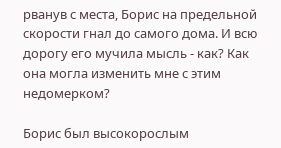рванув с места, Борис на предельной скорости гнал до самого дома. И всю дорогу его мучила мысль - как? Как она могла изменить мне с этим недомерком?

Борис был высокорослым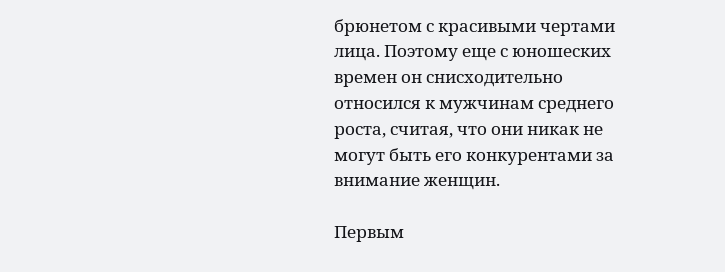брюнетом с красивыми чертами лица. Поэтому еще с юношеских времен он снисходительно относился к мужчинам среднего роста, считая, что они никак не могут быть его конкурентами за внимание женщин.

Первым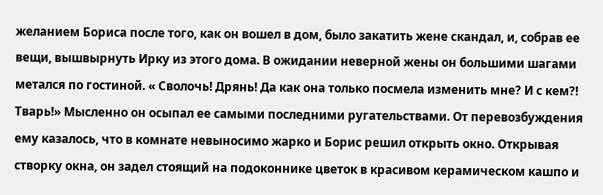желанием Бориса после того, как он вошел в дом, было закатить жене скандал, и, собрав ее вещи, вышвырнуть Ирку из этого дома. В ожидании неверной жены он большими шагами метался по гостиной. « Сволочь! Дрянь! Да как она только посмела изменить мне? И с кем?! Тварь!» Мысленно он осыпал ее самыми последними ругательствами. От перевозбуждения ему казалось, что в комнате невыносимо жарко и Борис решил открыть окно. Открывая створку окна, он задел стоящий на подоконнике цветок в красивом керамическом кашпо и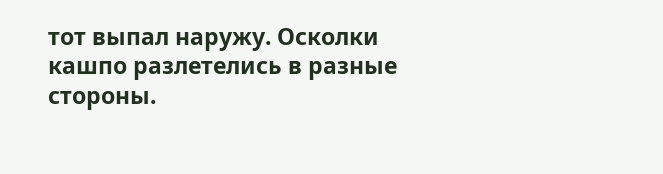тот выпал наружу. Осколки кашпо разлетелись в разные стороны.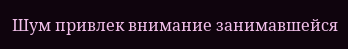Шум привлек внимание занимавшейся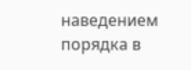наведением порядка в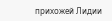прихожей Лидии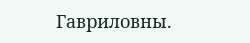Гавриловны.